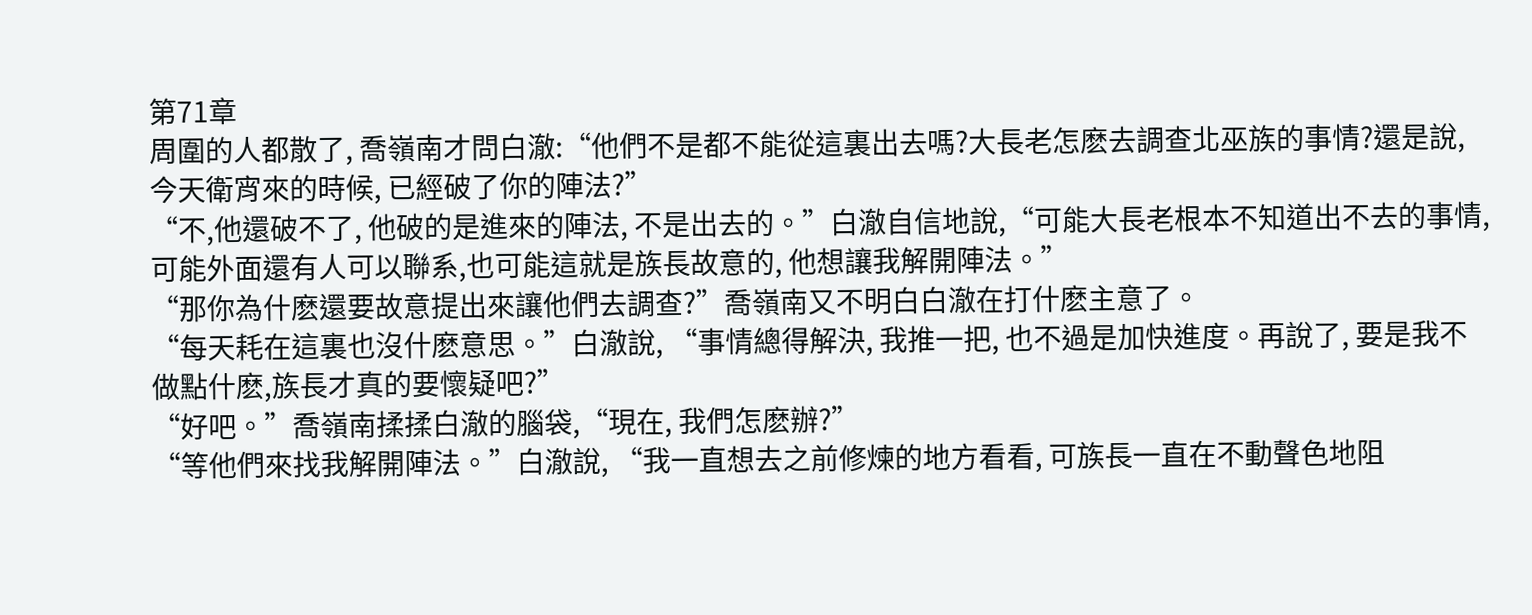第71章
周圍的人都散了, 喬嶺南才問白澈:“他們不是都不能從這裏出去嗎?大長老怎麽去調查北巫族的事情?還是說,今天衛宵來的時候, 已經破了你的陣法?”
“不,他還破不了, 他破的是進來的陣法, 不是出去的。”白澈自信地說,“可能大長老根本不知道出不去的事情,可能外面還有人可以聯系,也可能這就是族長故意的, 他想讓我解開陣法。”
“那你為什麽還要故意提出來讓他們去調查?”喬嶺南又不明白白澈在打什麽主意了。
“每天耗在這裏也沒什麽意思。”白澈說, “事情總得解決, 我推一把, 也不過是加快進度。再說了, 要是我不做點什麽,族長才真的要懷疑吧?”
“好吧。”喬嶺南揉揉白澈的腦袋,“現在, 我們怎麽辦?”
“等他們來找我解開陣法。”白澈說, “我一直想去之前修煉的地方看看, 可族長一直在不動聲色地阻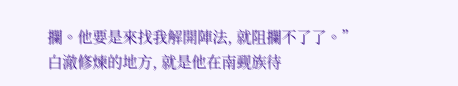攔。他要是來找我解開陣法, 就阻攔不了了。”
白澈修煉的地方, 就是他在南觋族待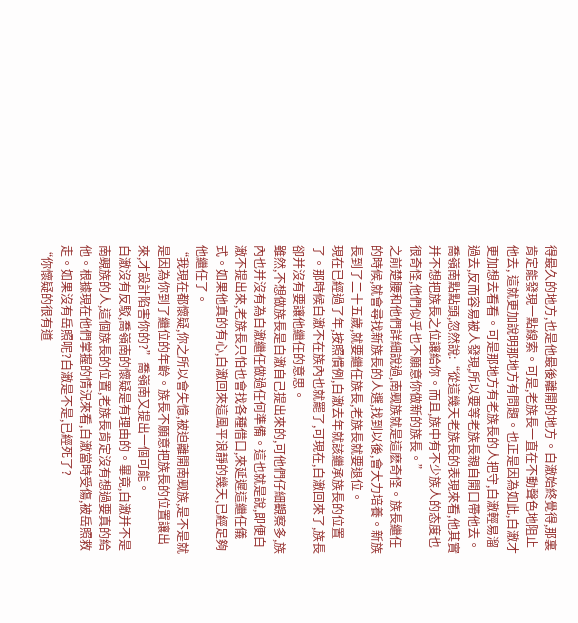得最久的地方,也是他最後離開的地方。白澈始終覺得,那裏肯定能發現一點線索。可是,老族長一直在不動聲色地阻止他去, 這就更加說明那地方有問題。也正是因為如此,白澈才更加想去看看。可是那地方有老族長的人把守,白澈輕易溜過去,反而容易被人發現,所以要等老族長親自開口帶他去。
喬嶺南點點頭,忽然說:“從這幾天老族長的表現來看,他其實并不想把族長之位讓給你。而且,族中有不少族人的态度也很奇怪,他們似乎也不願意你做新的族長。”
之前楚腰和他們詳細說過,南觋族就是這麽奇怪。族長繼任的時候,就會尋找新族長的人選,找到以後,會大力培養。新族長到了二十五歲,就要繼任族長,老族長就要退位。
現在已經過了年,按照慣例,白澈去年就該繼承族長的位置了。那時候白澈不在族內也就罷了,可現在,白澈回來了,族長卻并沒有要讓他繼任的意思。
雖然,不想做族長是白澈自己提出來的,可他們仔細觀察多,族內也并沒有為白澈繼任做過任何準備。這也就是說,即便白澈不提出來,老族長只怕也會找各種借口,來延遲這繼任儀式。如果他真的有心,白澈回來這風平浪靜的幾天,已經足夠他繼任了。
“我現在都懷疑,你之所以會失憶,被迫離開南觋族,是不是就是因為你到了繼位的年齡。族長不願意把族長的位置讓出來,才設計陷害你的?”喬嶺南又提出一個可能。
白澈沒有反駁,喬嶺南的懷疑是有理由的。畢竟,白澈并不是南覡族的人,這個族長的位置,老族長肯定沒有想過要真的給他。根據現在他們掌握的情況來看,白澈當時受傷,被岳照救走。如果沒有岳照呢?白澈是不是,已經死了?
“你懷疑的很有道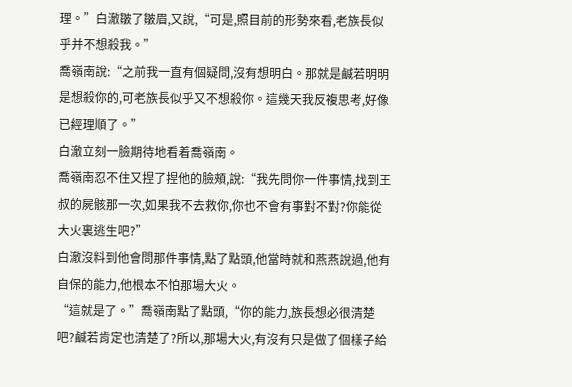理。”白澈皺了皺眉,又說,“可是,照目前的形勢來看,老族長似乎并不想殺我。”
喬嶺南說:“之前我一直有個疑問,沒有想明白。那就是鹹若明明是想殺你的,可老族長似乎又不想殺你。這幾天我反複思考,好像已經理順了。”
白澈立刻一臉期待地看着喬嶺南。
喬嶺南忍不住又捏了捏他的臉頰,說:“我先問你一件事情,找到王叔的屍骸那一次,如果我不去救你,你也不會有事對不對?你能從大火裏逃生吧?”
白澈沒料到他會問那件事情,點了點頭,他當時就和燕燕說過,他有自保的能力,他根本不怕那場大火。
“這就是了。”喬嶺南點了點頭,“你的能力,族長想必很清楚吧?鹹若肯定也清楚了?所以,那場大火,有沒有只是做了個樣子給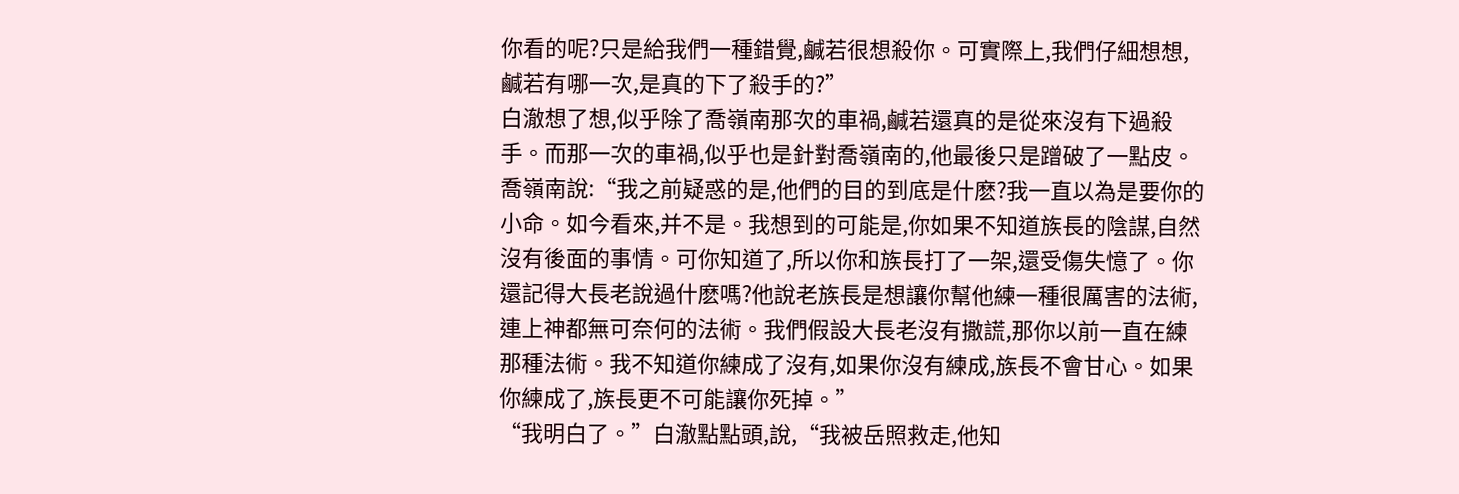你看的呢?只是給我們一種錯覺,鹹若很想殺你。可實際上,我們仔細想想,鹹若有哪一次,是真的下了殺手的?”
白澈想了想,似乎除了喬嶺南那次的車禍,鹹若還真的是從來沒有下過殺手。而那一次的車禍,似乎也是針對喬嶺南的,他最後只是蹭破了一點皮。
喬嶺南說:“我之前疑惑的是,他們的目的到底是什麽?我一直以為是要你的小命。如今看來,并不是。我想到的可能是,你如果不知道族長的陰謀,自然沒有後面的事情。可你知道了,所以你和族長打了一架,還受傷失憶了。你還記得大長老說過什麽嗎?他說老族長是想讓你幫他練一種很厲害的法術,連上神都無可奈何的法術。我們假設大長老沒有撒謊,那你以前一直在練那種法術。我不知道你練成了沒有,如果你沒有練成,族長不會甘心。如果你練成了,族長更不可能讓你死掉。”
“我明白了。”白澈點點頭,說,“我被岳照救走,他知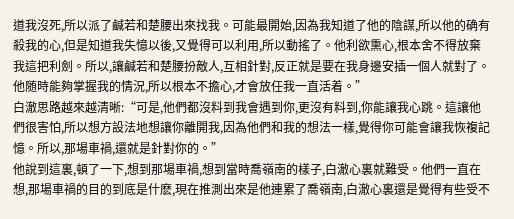道我沒死,所以派了鹹若和楚腰出來找我。可能最開始,因為我知道了他的陰謀,所以他的确有殺我的心,但是知道我失憶以後,又覺得可以利用,所以動搖了。他利欲熏心,根本舍不得放棄我這把利劍。所以,讓鹹若和楚腰扮敵人,互相針對,反正就是要在我身邊安插一個人就對了。他随時能夠掌握我的情況,所以根本不擔心,才會放任我一直活着。”
白澈思路越來越清晰:“可是,他們都沒料到我會遇到你,更沒有料到,你能讓我心跳。這讓他們很害怕,所以想方設法地想讓你離開我,因為他們和我的想法一樣,覺得你可能會讓我恢複記憶。所以,那場車禍,還就是針對你的。”
他說到這裏,頓了一下,想到那場車禍,想到當時喬嶺南的樣子,白澈心裏就難受。他們一直在想,那場車禍的目的到底是什麽,現在推測出來是他連累了喬嶺南,白澈心裏還是覺得有些受不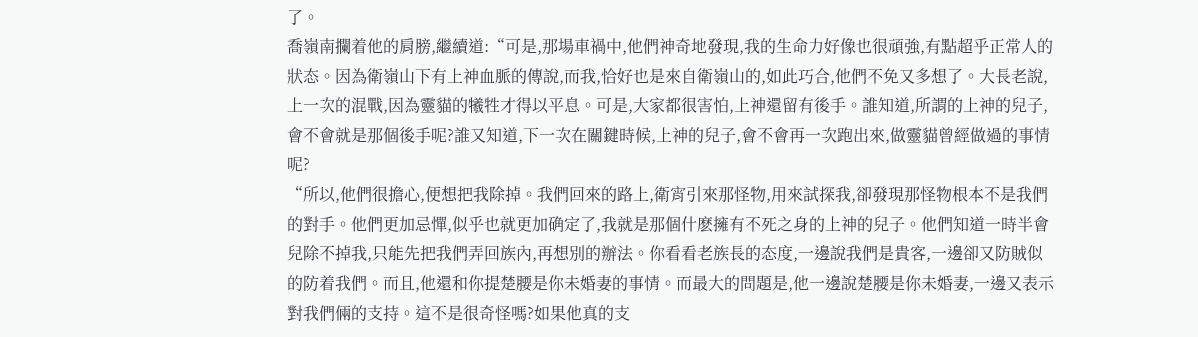了。
喬嶺南攔着他的肩膀,繼續道:“可是,那場車禍中,他們神奇地發現,我的生命力好像也很頑強,有點超乎正常人的狀态。因為衛嶺山下有上神血脈的傳說,而我,恰好也是來自衛嶺山的,如此巧合,他們不免又多想了。大長老說,上一次的混戰,因為靈貓的犧牲才得以平息。可是,大家都很害怕,上神還留有後手。誰知道,所謂的上神的兒子,會不會就是那個後手呢?誰又知道,下一次在關鍵時候,上神的兒子,會不會再一次跑出來,做靈貓曾經做過的事情呢?
“所以,他們很擔心,便想把我除掉。我們回來的路上,衛宵引來那怪物,用來試探我,卻發現那怪物根本不是我們的對手。他們更加忌憚,似乎也就更加确定了,我就是那個什麽擁有不死之身的上神的兒子。他們知道一時半會兒除不掉我,只能先把我們弄回族內,再想別的辦法。你看看老族長的态度,一邊說我們是貴客,一邊卻又防賊似的防着我們。而且,他還和你提楚腰是你未婚妻的事情。而最大的問題是,他一邊說楚腰是你未婚妻,一邊又表示對我們倆的支持。這不是很奇怪嗎?如果他真的支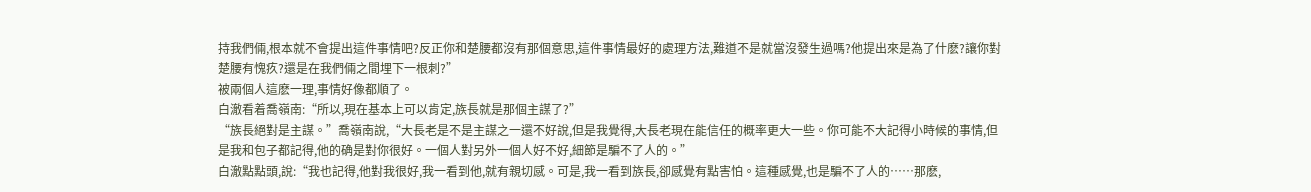持我們倆,根本就不會提出這件事情吧?反正你和楚腰都沒有那個意思,這件事情最好的處理方法,難道不是就當沒發生過嗎?他提出來是為了什麽?讓你對楚腰有愧疚?還是在我們倆之間埋下一根刺?”
被兩個人這麽一理,事情好像都順了。
白澈看着喬嶺南:“所以,現在基本上可以肯定,族長就是那個主謀了?”
“族長絕對是主謀。”喬嶺南說,“大長老是不是主謀之一還不好說,但是我覺得,大長老現在能信任的概率更大一些。你可能不大記得小時候的事情,但是我和包子都記得,他的确是對你很好。一個人對另外一個人好不好,細節是騙不了人的。”
白澈點點頭,說:“我也記得,他對我很好,我一看到他,就有親切感。可是,我一看到族長,卻感覺有點害怕。這種感覺,也是騙不了人的……那麽,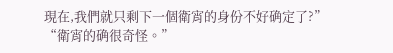現在,我們就只剩下一個衛宵的身份不好确定了?”
“衛宵的确很奇怪。”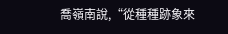喬嶺南說,“從種種跡象來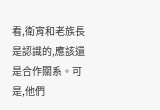看,衛宵和老族長是認識的,應該還是合作關系。可是,他們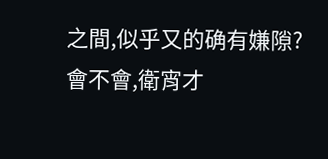之間,似乎又的确有嫌隙?會不會,衛宵才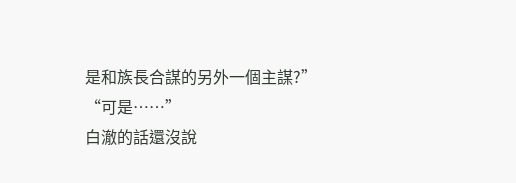是和族長合謀的另外一個主謀?”
“可是……”
白澈的話還沒說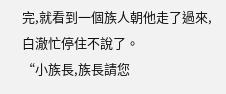完,就看到一個族人朝他走了過來,白澈忙停住不說了。
“小族長,族長請您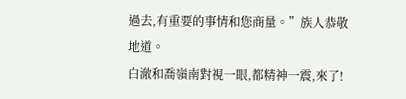過去,有重要的事情和您商量。”族人恭敬地道。
白澈和喬嶺南對視一眼,都精神一震,來了!